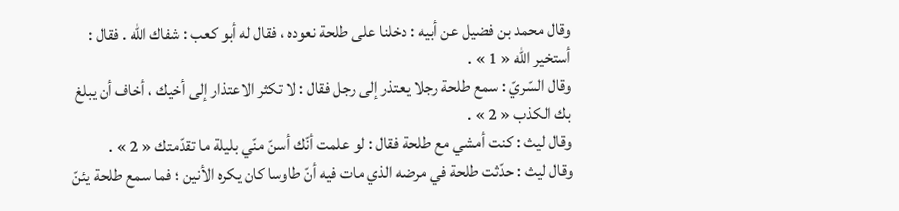وقال محمد بن فضيل عن أبيه : دخلنا على طلحة نعوده ، فقال له أبو كعب : شفاك اللّه . فقال : أستخير اللّه « 1 » .
وقال السّريّ : سمع طلحة رجلا يعتذر إلى رجل فقال : لا تكثر الاعتذار إلى أخيك ، أخاف أن يبلغ بك الكذب « 2 » .
وقال ليث : كنت أمشي مع طلحة فقال : لو علمت أنّك أسنّ منّي بليلة ما تقدّمتك « 2 » .
وقال ليث : حدّثت طلحة في مرضه الذي مات فيه أنّ طاوسا كان يكره الأنين ؛ فما سمع طلحة يئنّ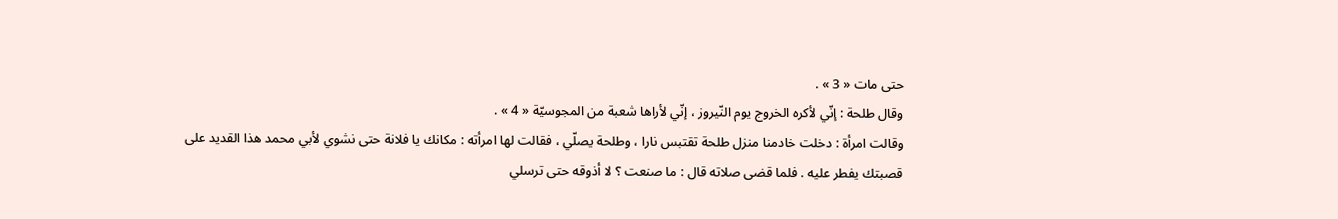حتى مات « 3 » .
وقال طلحة : إنّي لأكره الخروج يوم النّيروز ، إنّي لأراها شعبة من المجوسيّة « 4 » .
وقالت امرأة : دخلت خادمنا منزل طلحة تقتبس نارا ، وطلحة يصلّي ، فقالت لها امرأته : مكانك يا فلانة حتى نشوي لأبي محمد هذا القديد على قصبتك يفطر عليه . فلما قضى صلاته قال : ما صنعت ؟ لا أذوقه حتى ترسلي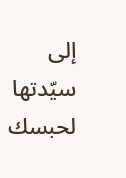إلى سيّدتها لحبسك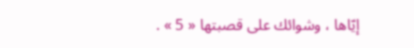إيّاها ، وشوائك على قصبتها « 5 » .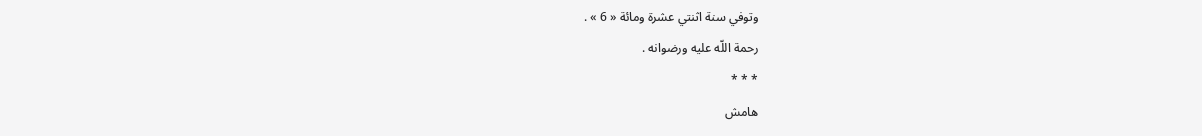وتوفي سنة اثنتي عشرة ومائة « 6 » .
رحمة اللّه عليه ورضوانه .
* * *
هامش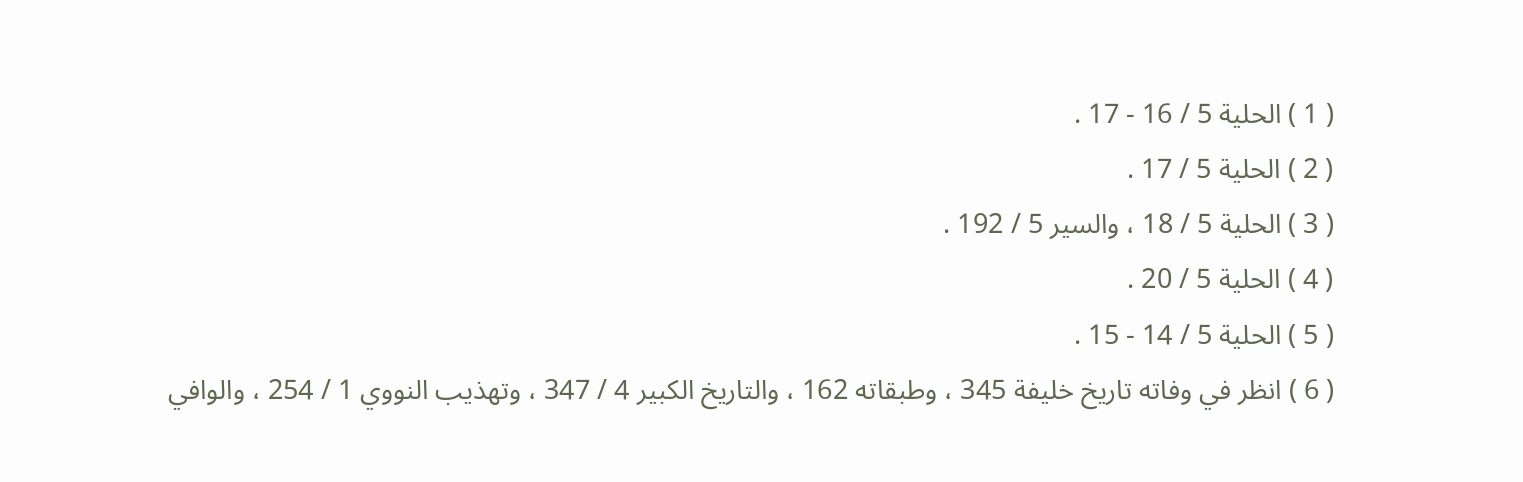( 1 ) الحلية 5 / 16 - 17 .
( 2 ) الحلية 5 / 17 .
( 3 ) الحلية 5 / 18 ، والسير 5 / 192 .
( 4 ) الحلية 5 / 20 .
( 5 ) الحلية 5 / 14 - 15 .
( 6 ) انظر في وفاته تاريخ خليفة 345 ، وطبقاته 162 ، والتاريخ الكبير 4 / 347 ، وتهذيب النووي 1 / 254 ، والوافي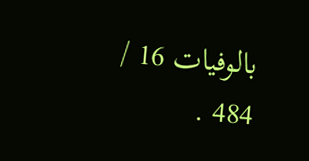بالوفيات 16 / 484 .